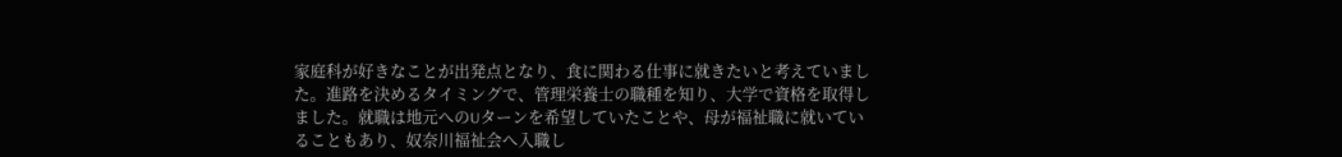家庭科が好きなことが出発点となり、食に関わる仕事に就きたいと考えていました。進路を決めるタイミングで、管理栄養士の職種を知り、大学で資格を取得しました。就職は地元へのUターンを希望していたことや、母が福祉職に就いていることもあり、奴奈川福祉会へ入職し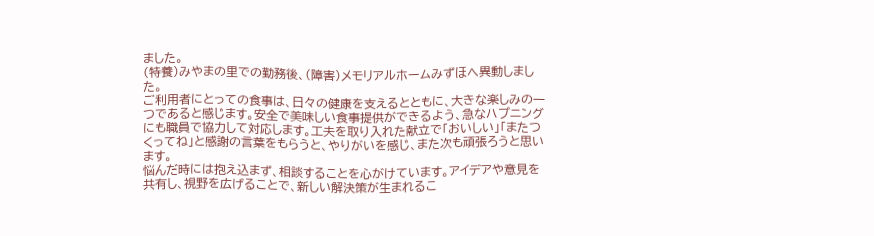ました。
(特養)みやまの里での勤務後、(障害)メモリアルホームみずほへ異動しました。
ご利用者にとっての食事は、日々の健康を支えるとともに、大きな楽しみの一つであると感じます。安全で美味しい食事提供ができるよう、急なハプニングにも職員で協力して対応します。工夫を取り入れた献立で「おいしい」「またつくってね」と感謝の言葉をもらうと、やりがいを感じ、また次も頑張ろうと思います。
悩んだ時には抱え込まず、相談することを心がけています。アイデアや意見を共有し、視野を広げることで、新しい解決策が生まれるこ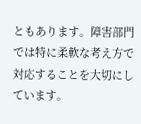ともあります。障害部門では特に柔軟な考え方で対応することを大切にしています。